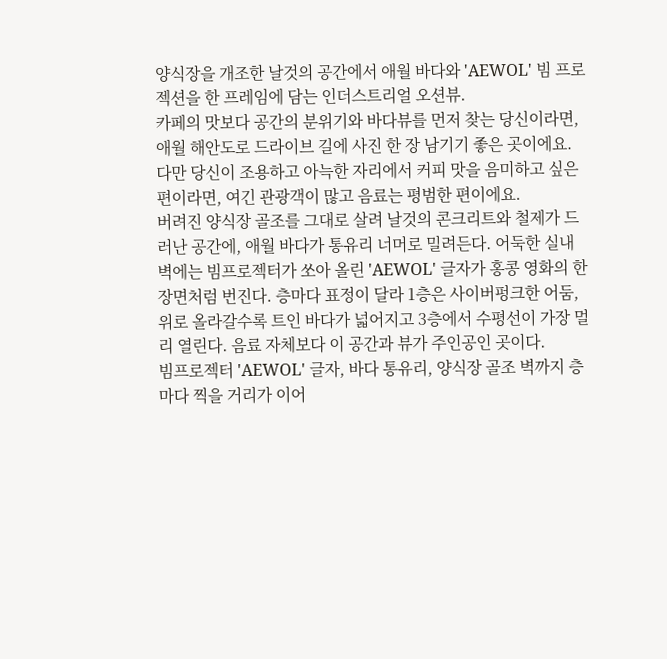양식장을 개조한 날것의 공간에서 애월 바다와 'AEWOL' 빔 프로젝션을 한 프레임에 담는 인더스트리얼 오션뷰.
카페의 맛보다 공간의 분위기와 바다뷰를 먼저 찾는 당신이라면, 애월 해안도로 드라이브 길에 사진 한 장 남기기 좋은 곳이에요.
다만 당신이 조용하고 아늑한 자리에서 커피 맛을 음미하고 싶은 편이라면, 여긴 관광객이 많고 음료는 평범한 편이에요.
버려진 양식장 골조를 그대로 살려 날것의 콘크리트와 철제가 드러난 공간에, 애월 바다가 통유리 너머로 밀려든다. 어둑한 실내 벽에는 빔프로젝터가 쏘아 올린 'AEWOL' 글자가 홍콩 영화의 한 장면처럼 번진다. 층마다 표정이 달라 1층은 사이버펑크한 어둠, 위로 올라갈수록 트인 바다가 넓어지고 3층에서 수평선이 가장 멀리 열린다. 음료 자체보다 이 공간과 뷰가 주인공인 곳이다.
빔프로젝터 'AEWOL' 글자, 바다 통유리, 양식장 골조 벽까지 층마다 찍을 거리가 이어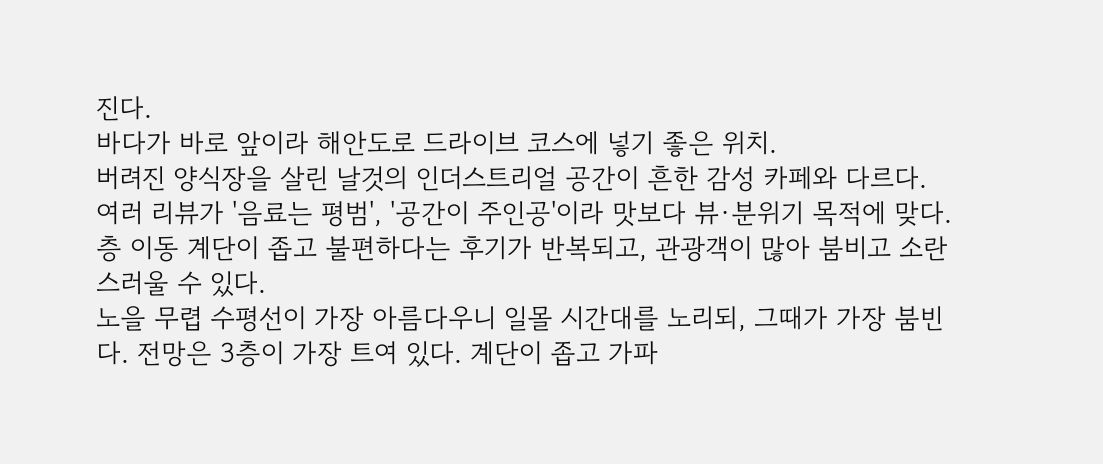진다.
바다가 바로 앞이라 해안도로 드라이브 코스에 넣기 좋은 위치.
버려진 양식장을 살린 날것의 인더스트리얼 공간이 흔한 감성 카페와 다르다.
여러 리뷰가 '음료는 평범', '공간이 주인공'이라 맛보다 뷰·분위기 목적에 맞다.
층 이동 계단이 좁고 불편하다는 후기가 반복되고, 관광객이 많아 붐비고 소란스러울 수 있다.
노을 무렵 수평선이 가장 아름다우니 일몰 시간대를 노리되, 그때가 가장 붐빈다. 전망은 3층이 가장 트여 있다. 계단이 좁고 가파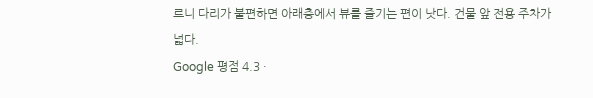르니 다리가 불편하면 아래층에서 뷰를 즐기는 편이 낫다. 건물 앞 전용 주차가 넓다.
Google 평점 4.3 ·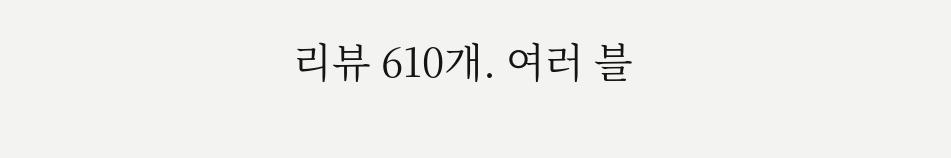리뷰 610개. 여러 블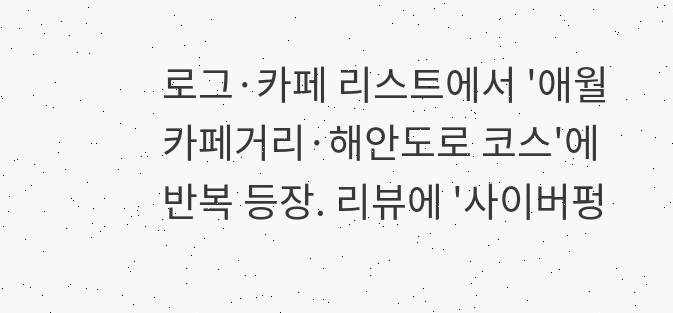로그·카페 리스트에서 '애월 카페거리·해안도로 코스'에 반복 등장. 리뷰에 '사이버펑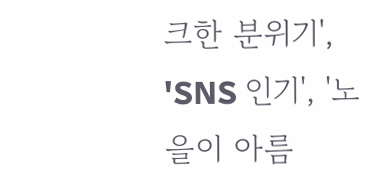크한 분위기', 'SNS 인기', '노을이 아름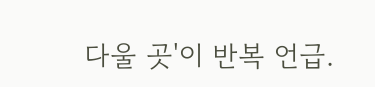다울 곳'이 반복 언급.